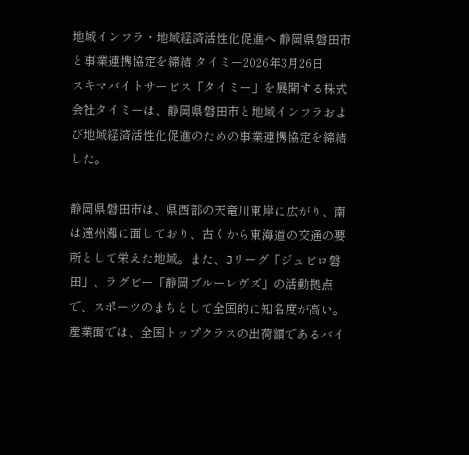地域インフラ・地域経済活性化促進へ 静岡県磐田市と事業連携協定を締結 タイミー2026年3月26日
スキマバイトサービス「タイミー」を展開する株式会社タイミーは、静岡県磐田市と地域インフラおよび地域経済活性化促進のための事業連携協定を締結した。

静岡県磐田市は、県西部の天竜川東岸に広がり、南は遠州灘に面しており、古くから東海道の交通の要所として栄えた地域。また、Jリーグ「ジュビロ磐田」、ラグビー「静岡ブルーレヴズ」の活動拠点で、スポーツのまちとして全国的に知名度が高い。産業面では、全国トップクラスの出荷額であるバイ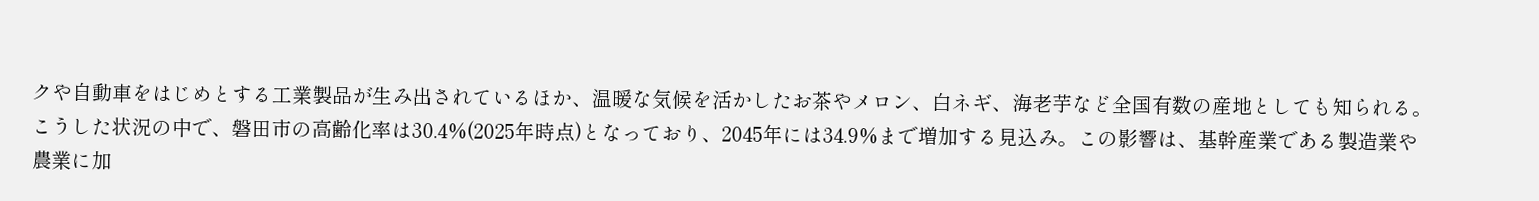クや自動車をはじめとする工業製品が生み出されているほか、温暖な気候を活かしたお茶やメロン、白ネギ、海老芋など全国有数の産地としても知られる。
こうした状況の中で、磐田市の高齢化率は30.4%(2025年時点)となっており、2045年には34.9%まで増加する見込み。この影響は、基幹産業である製造業や農業に加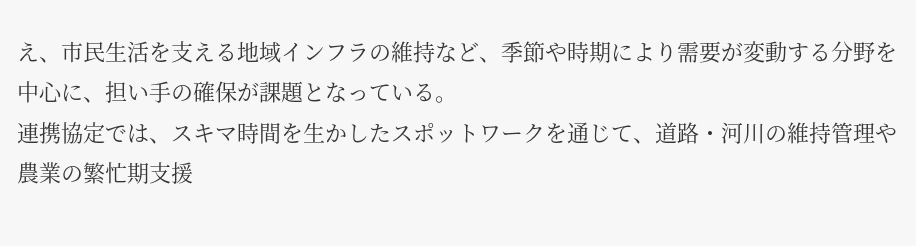え、市民生活を支える地域インフラの維持など、季節や時期により需要が変動する分野を中心に、担い手の確保が課題となっている。
連携協定では、スキマ時間を生かしたスポットワークを通じて、道路・河川の維持管理や農業の繁忙期支援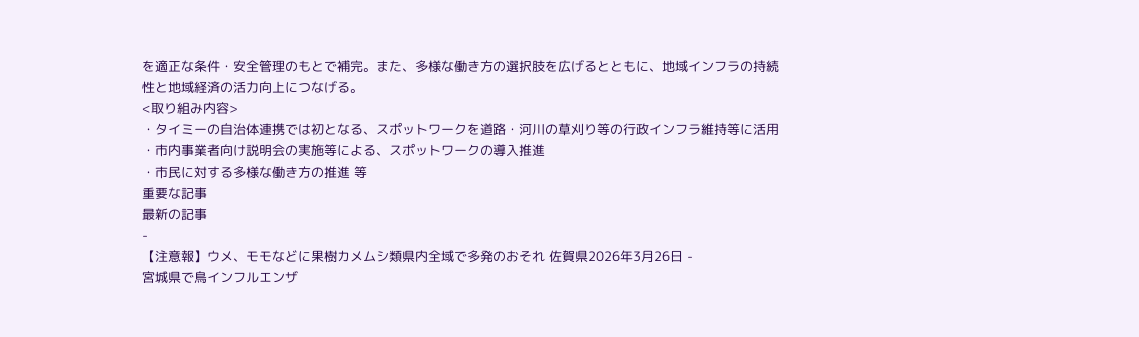を適正な条件・安全管理のもとで補完。また、多様な働き方の選択肢を広げるとともに、地域インフラの持続性と地域経済の活力向上につなげる。
<取り組み内容>
・タイミーの自治体連携では初となる、スポットワークを道路・河川の草刈り等の行政インフラ維持等に活用
・市内事業者向け説明会の実施等による、スポットワークの導入推進
・市民に対する多様な働き方の推進 等
重要な記事
最新の記事
-
【注意報】ウメ、モモなどに果樹カメムシ類県内全域で多発のおそれ 佐賀県2026年3月26日 -
宮城県で鳥インフルエンザ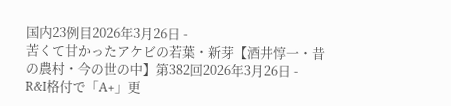国内23例目2026年3月26日 -
苦くて甘かったアケビの若葉・新芽【酒井惇一・昔の農村・今の世の中】第382回2026年3月26日 -
R&I格付で「A+」更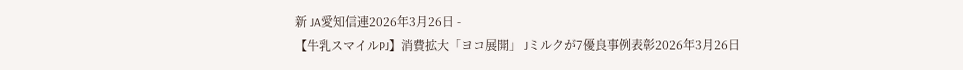新 JA愛知信連2026年3月26日 -
【牛乳スマイルPJ】消費拡大「ヨコ展開」 Jミルクが7優良事例表彰2026年3月26日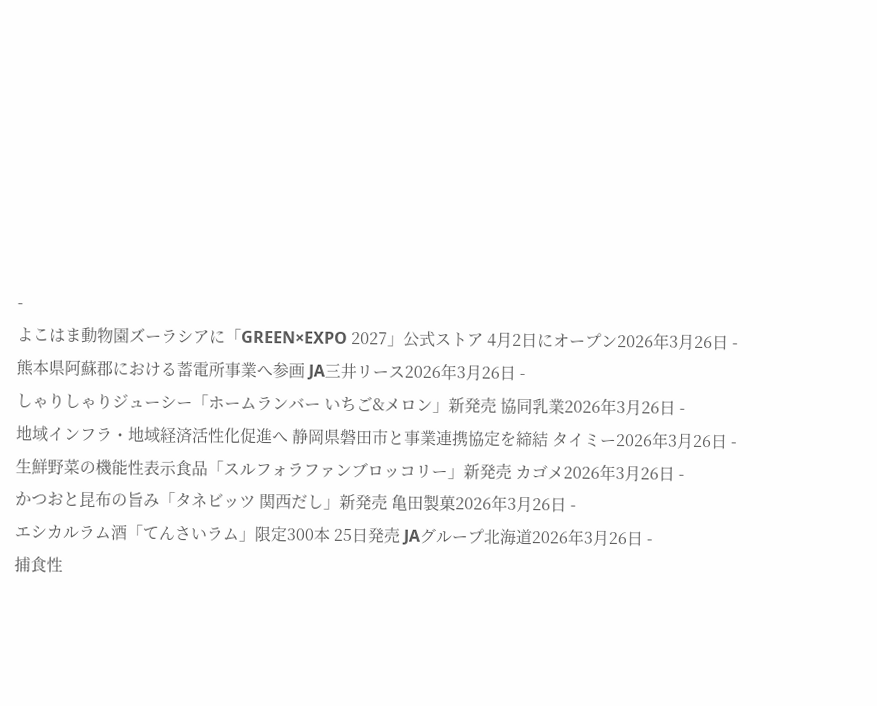-
よこはま動物園ズーラシアに「GREEN×EXPO 2027」公式ストア 4月2日にオープン2026年3月26日 -
熊本県阿蘇郡における蓄電所事業へ参画 JA三井リース2026年3月26日 -
しゃりしゃりジューシー「ホームランバー いちご&メロン」新発売 協同乳業2026年3月26日 -
地域インフラ・地域経済活性化促進へ 静岡県磐田市と事業連携協定を締結 タイミー2026年3月26日 -
生鮮野菜の機能性表示食品「スルフォラファンブロッコリー」新発売 カゴメ2026年3月26日 -
かつおと昆布の旨み「タネビッツ 関西だし」新発売 亀田製菓2026年3月26日 -
エシカルラム酒「てんさいラム」限定300本 25日発売 JAグループ北海道2026年3月26日 -
捕食性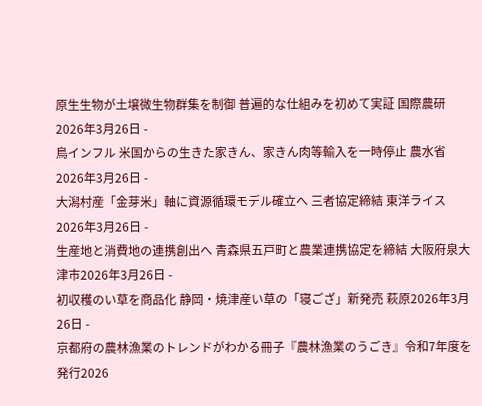原生生物が土壌微生物群集を制御 普遍的な仕組みを初めて実証 国際農研2026年3月26日 -
鳥インフル 米国からの生きた家きん、家きん肉等輸入を一時停止 農水省2026年3月26日 -
大潟村産「金芽米」軸に資源循環モデル確立へ 三者協定締結 東洋ライス2026年3月26日 -
生産地と消費地の連携創出へ 青森県五戸町と農業連携協定を締結 大阪府泉大津市2026年3月26日 -
初収穫のい草を商品化 静岡・焼津産い草の「寝ござ」新発売 萩原2026年3月26日 -
京都府の農林漁業のトレンドがわかる冊子『農林漁業のうごき』令和7年度を発行2026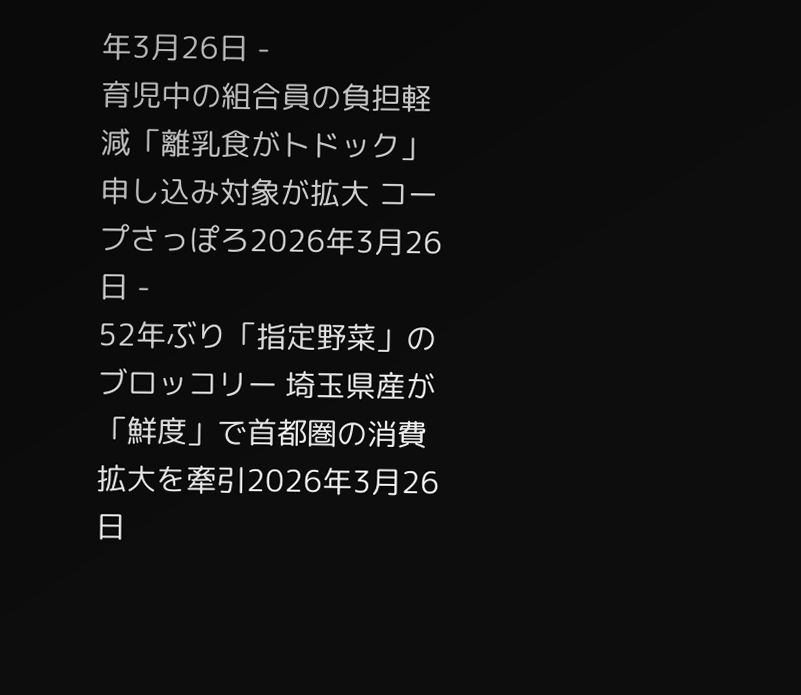年3月26日 -
育児中の組合員の負担軽減「離乳食がトドック」申し込み対象が拡大 コープさっぽろ2026年3月26日 -
52年ぶり「指定野菜」のブロッコリー 埼玉県産が「鮮度」で首都圏の消費拡大を牽引2026年3月26日